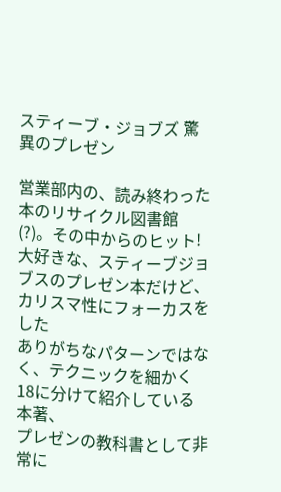スティーブ・ジョブズ 驚異のプレゼン

営業部内の、読み終わった本のリサイクル図書館(?)。その中からのヒット!
大好きな、スティーブジョブスのプレゼン本だけど、カリスマ性にフォーカスをした
ありがちなパターンではなく、テクニックを細かく18に分けて紹介している本著、
プレゼンの教科書として非常に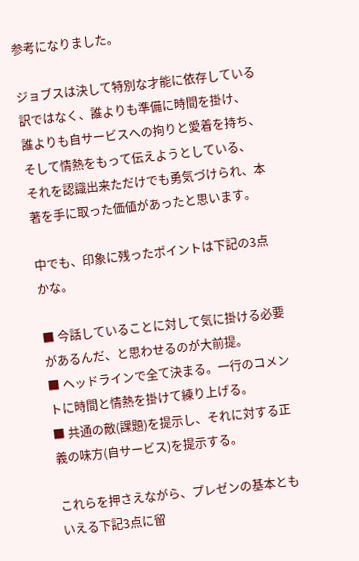参考になりました。

ジョブスは決して特別な才能に依存している訳ではなく、誰よりも準備に時間を掛け、
誰よりも自サービスへの拘りと愛着を持ち、そして情熱をもって伝えようとしている、
それを認識出来ただけでも勇気づけられ、本著を手に取った価値があったと思います。

中でも、印象に残ったポイントは下記の3点かな。

■ 今話していることに対して気に掛ける必要があるんだ、と思わせるのが大前提。
■ ヘッドラインで全て決まる。一行のコメントに時間と情熱を掛けて練り上げる。
■ 共通の敵(課題)を提示し、それに対する正義の味方(自サービス)を提示する。

これらを押さえながら、プレゼンの基本ともいえる下記3点に留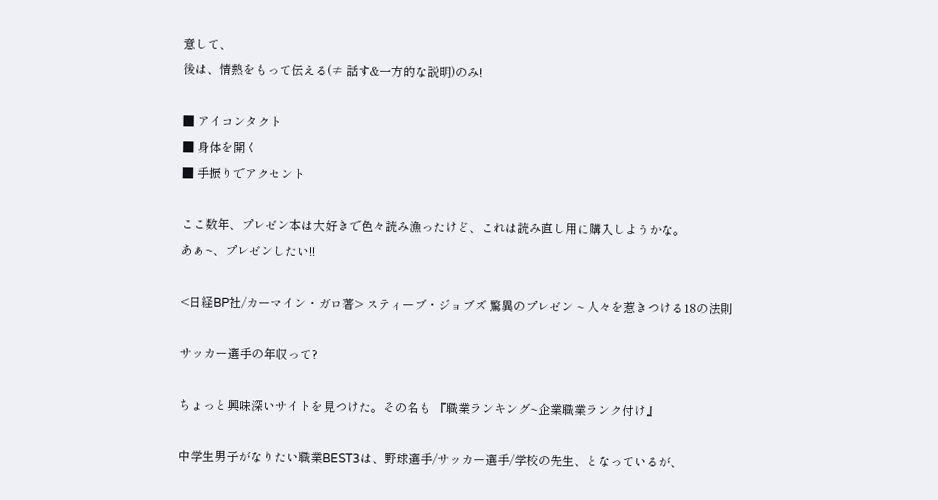意して、
後は、情熱をもって伝える(≠ 話す&一方的な説明)のみ!

■ アイコンタクト
■ 身体を開く
■ 手振りでアクセント

ここ数年、プレゼン本は大好きで色々読み漁ったけど、これは読み直し用に購入しようかな。
あぁ~、プレゼンしたい!!

<日経BP社/カーマイン・ガロ著> スティーブ・ジョブズ 驚異のプレゼン ~ 人々を惹きつける18の法則

サッカー選手の年収って?

ちょっと興味深いサイトを見つけた。その名も 『職業ランキング~企業職業ランク付け』

中学生男子がなりたい職業BEST3は、野球選手/サッカー選手/学校の先生、となっているが、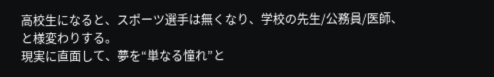高校生になると、スポーツ選手は無くなり、学校の先生/公務員/医師、と様変わりする。
現実に直面して、夢を“単なる憧れ”と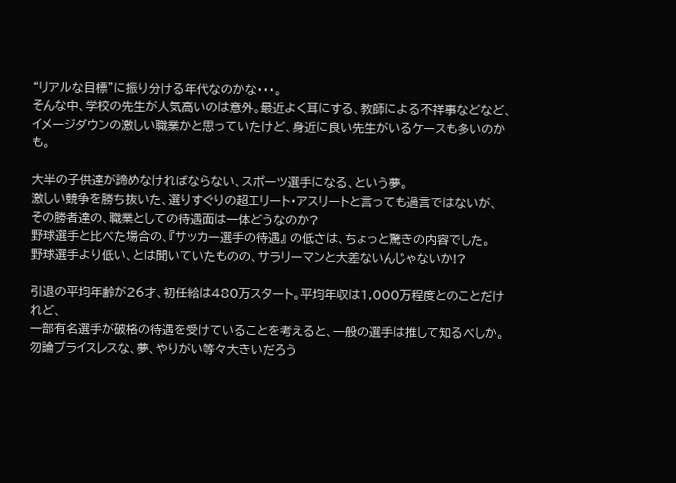“リアルな目標”に振り分ける年代なのかな・・・。
そんな中、学校の先生が人気高いのは意外。最近よく耳にする、教師による不祥事などなど、
イメージダウンの激しい職業かと思っていたけど、身近に良い先生がいるケースも多いのかも。

大半の子供達が諦めなければならない、スポーツ選手になる、という夢。
激しい競争を勝ち抜いた、選りすぐりの超エリート・アスリートと言っても過言ではないが、
その勝者達の、職業としての待遇面は一体どうなのか?
野球選手と比べた場合の、『サッカー選手の待遇』 の低さは、ちょっと驚きの内容でした。
野球選手より低い、とは聞いていたものの、サラリーマンと大差ないんじゃないか!?

引退の平均年齢が26才、初任給は480万スタート。平均年収は1,000万程度とのことだけれど、
一部有名選手が破格の待遇を受けていることを考えると、一般の選手は推して知るべしか。
勿論プライスレスな、夢、やりがい等々大きいだろう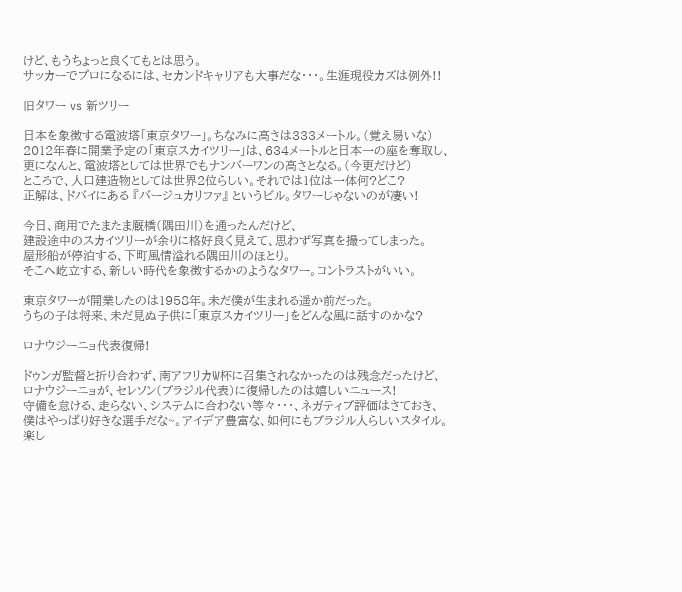けど、もうちょっと良くてもとは思う。
サッカーでプロになるには、セカンドキャリアも大事だな・・・。生涯現役カズは例外!!

旧タワー vs 新ツリー

日本を象徴する電波塔「東京タワー」。ちなみに高さは333メートル。(覚え易いな)
2012年春に開業予定の「東京スカイツリー」は、634メートルと日本一の座を奪取し、
更になんと、電波塔としては世界でもナンバーワンの高さとなる。(今更だけど)
ところで、人口建造物としては世界2位らしい。それでは1位は一体何?どこ?
正解は、ドバイにある 『バージュカリファ』 というビル。タワーじゃないのが凄い!

今日、商用でたまたま厩橋(隅田川)を通ったんだけど、
建設途中のスカイツリーが余りに格好良く見えて、思わず写真を撮ってしまった。
屋形船が停泊する、下町風情溢れる隅田川のほとり。
そこへ屹立する、新しい時代を象徴するかのようなタワー。コントラストがいい。

東京タワーが開業したのは1958年。未だ僕が生まれる遥か前だった。
うちの子は将来、未だ見ぬ子供に「東京スカイツリー」をどんな風に話すのかな?

ロナウジーニョ代表復帰!

ドゥンガ監督と折り合わず、南アフリカW杯に召集されなかったのは残念だったけど、
ロナウジーニョが、セレソン(ブラジル代表)に復帰したのは嬉しいニュース!
守備を怠ける、走らない、システムに合わない等々・・・、ネガティブ評価はさておき、
僕はやっぱり好きな選手だな~。アイデア豊富な、如何にもブラジル人らしいスタイル。
楽し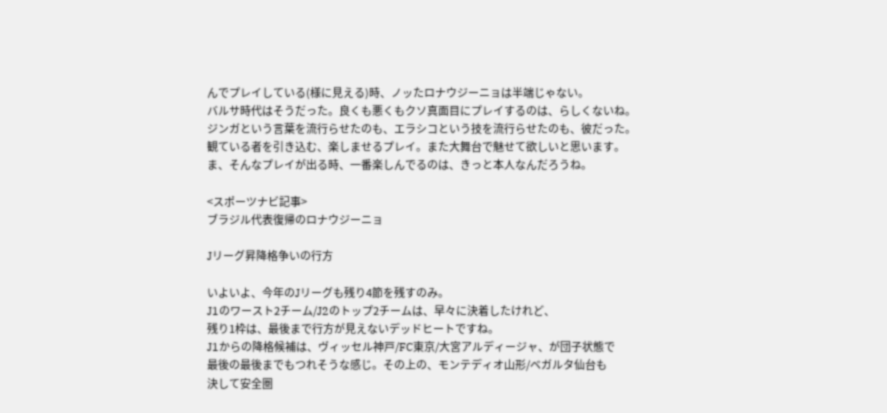んでプレイしている(様に見える)時、ノッたロナウジーニョは半端じゃない。
バルサ時代はそうだった。良くも悪くもクソ真面目にプレイするのは、らしくないね。
ジンガという言葉を流行らせたのも、エラシコという技を流行らせたのも、彼だった。
観ている者を引き込む、楽しませるプレイ。また大舞台で魅せて欲しいと思います。
ま、そんなプレイが出る時、一番楽しんでるのは、きっと本人なんだろうね。

<スポーツナビ記事>
ブラジル代表復帰のロナウジーニョ

Jリーグ昇降格争いの行方

いよいよ、今年のJリーグも残り4節を残すのみ。
J1のワースト2チーム/J2のトップ2チームは、早々に決着したけれど、
残り1枠は、最後まで行方が見えないデッドヒートですね。
J1からの降格候補は、ヴィッセル神戸/FC東京/大宮アルディージャ、が団子状態で
最後の最後までもつれそうな感じ。その上の、モンテディオ山形/ベガルタ仙台も
決して安全圏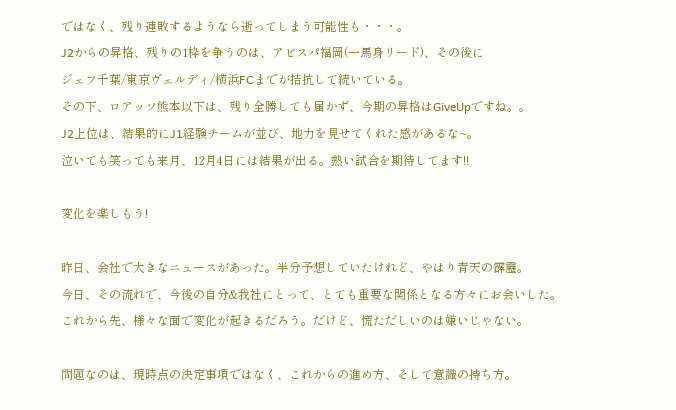ではなく、残り連敗するようなら逝ってしまう可能性も・・・。
J2からの昇格、残りの1枠を争うのは、アビスパ福岡(一馬身リード)、その後に
ジェフ千葉/東京ヴェルディ/横浜FCまでが拮抗して続いている。
その下、ロアッソ熊本以下は、残り全勝しても届かず、今期の昇格はGiveUpですね。。
J2上位は、結果的にJ1経験チームが並び、地力を見せてくれた感があるな~。
泣いても笑っても来月、12月4日には結果が出る。熱い試合を期待してます!!

変化を楽しもう!

昨日、会社で大きなニュースがあった。半分予想していたけれど、やはり青天の霹靂。
今日、その流れで、今後の自分&我社にとって、とても重要な関係となる方々にお会いした。
これから先、様々な面で変化が起きるだろう。だけど、慌ただしいのは嫌いじゃない。

問題なのは、現時点の決定事項ではなく、これからの進め方、そして意識の持ち方。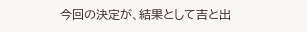今回の決定が、結果として吉と出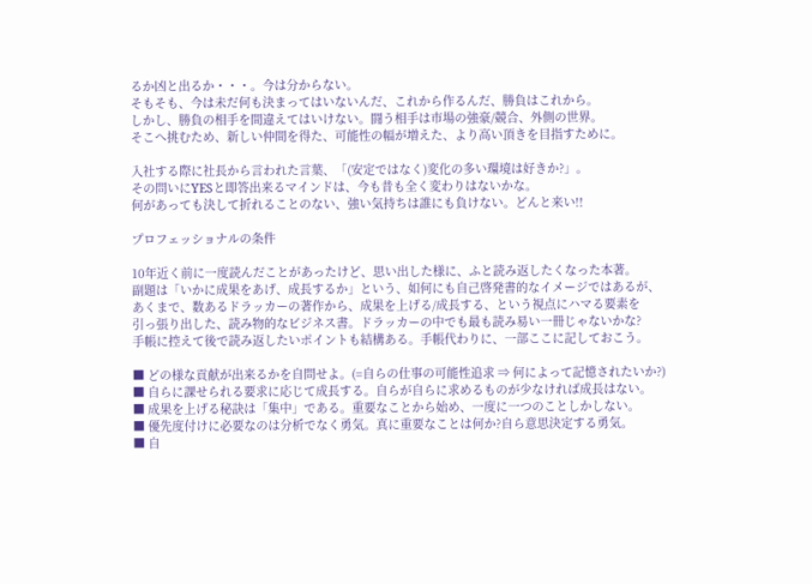るか凶と出るか・・・。今は分からない。
そもそも、今は未だ何も決まってはいないんだ、これから作るんだ、勝負はこれから。
しかし、勝負の相手を間違えてはいけない。闘う相手は市場の強豪/競合、外側の世界。
そこへ挑むため、新しい仲間を得た、可能性の幅が増えた、より高い頂きを目指すために。

入社する際に社長から言われた言葉、「(安定ではなく)変化の多い環境は好きか?」。
その問いにYESと即答出来るマインドは、今も昔も全く変わりはないかな。
何があっても決して折れることのない、強い気持ちは誰にも負けない。どんと来い!!

プロフェッショナルの条件

10年近く前に一度読んだことがあったけど、思い出した様に、ふと読み返したくなった本著。
副題は「いかに成果をあげ、成長するか」という、如何にも自己啓発書的なイメージではあるが、
あくまで、数あるドラッカーの著作から、成果を上げる/成長する、という視点にハマる要素を
引っ張り出した、読み物的なビジネス書。ドラッカーの中でも最も読み易い一冊じゃないかな?
手帳に控えて後で読み返したいポイントも結構ある。手帳代わりに、一部ここに記しておこう。

■ どの様な貢献が出来るかを自問せよ。(=自らの仕事の可能性追求 ⇒ 何によって記憶されたいか?)
■ 自らに課せられる要求に応じて成長する。自らが自らに求めるものが少なければ成長はない。
■ 成果を上げる秘訣は「集中」である。重要なことから始め、一度に一つのことしかしない。
■ 優先度付けに必要なのは分析でなく勇気。真に重要なことは何か?自ら意思決定する勇気。
■ 自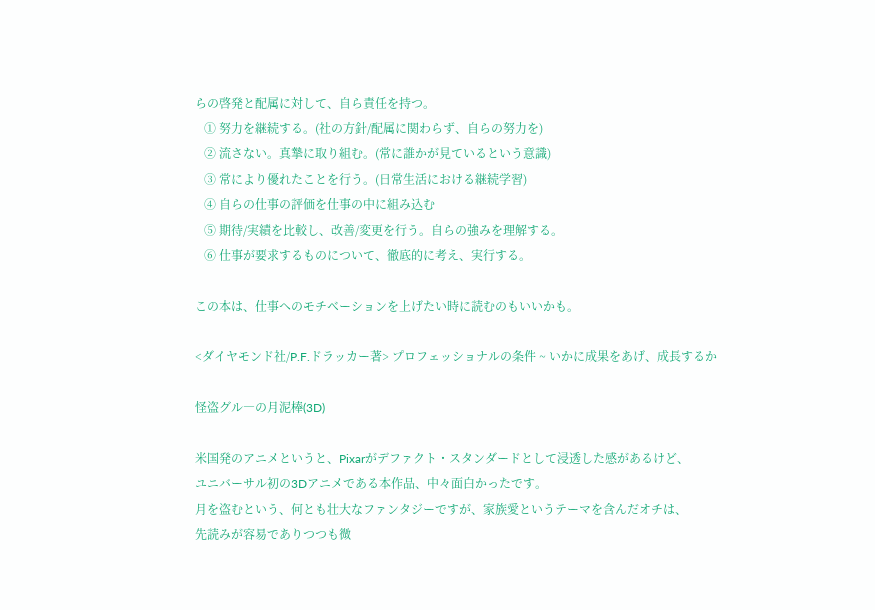らの啓発と配属に対して、自ら責任を持つ。
   ① 努力を継続する。(社の方針/配属に関わらず、自らの努力を)
   ② 流さない。真摯に取り組む。(常に誰かが見ているという意識)
   ③ 常により優れたことを行う。(日常生活における継続学習)
   ④ 自らの仕事の評価を仕事の中に組み込む
   ⑤ 期待/実績を比較し、改善/変更を行う。自らの強みを理解する。
   ⑥ 仕事が要求するものについて、徹底的に考え、実行する。

この本は、仕事へのモチベーションを上げたい時に読むのもいいかも。

<ダイヤモンド社/P.F.ドラッカー著> プロフェッショナルの条件 ~ いかに成果をあげ、成長するか

怪盗グル―の月泥棒(3D)

米国発のアニメというと、Pixarがデファクト・スタンダードとして浸透した感があるけど、
ユニバーサル初の3Dアニメである本作品、中々面白かったです。
月を盗むという、何とも壮大なファンタジーですが、家族愛というテーマを含んだオチは、
先読みが容易でありつつも微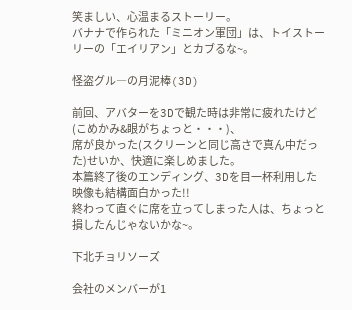笑ましい、心温まるストーリー。
バナナで作られた「ミニオン軍団」は、トイストーリーの「エイリアン」とカブるな~。

怪盗グル―の月泥棒(3D)

前回、アバターを3Dで観た時は非常に疲れたけど(こめかみ&眼がちょっと・・・)、
席が良かった(スクリーンと同じ高さで真ん中だった)せいか、快適に楽しめました。
本篇終了後のエンディング、3Dを目一杯利用した映像も結構面白かった!!
終わって直ぐに席を立ってしまった人は、ちょっと損したんじゃないかな~。

下北チョリソーズ

会社のメンバーが1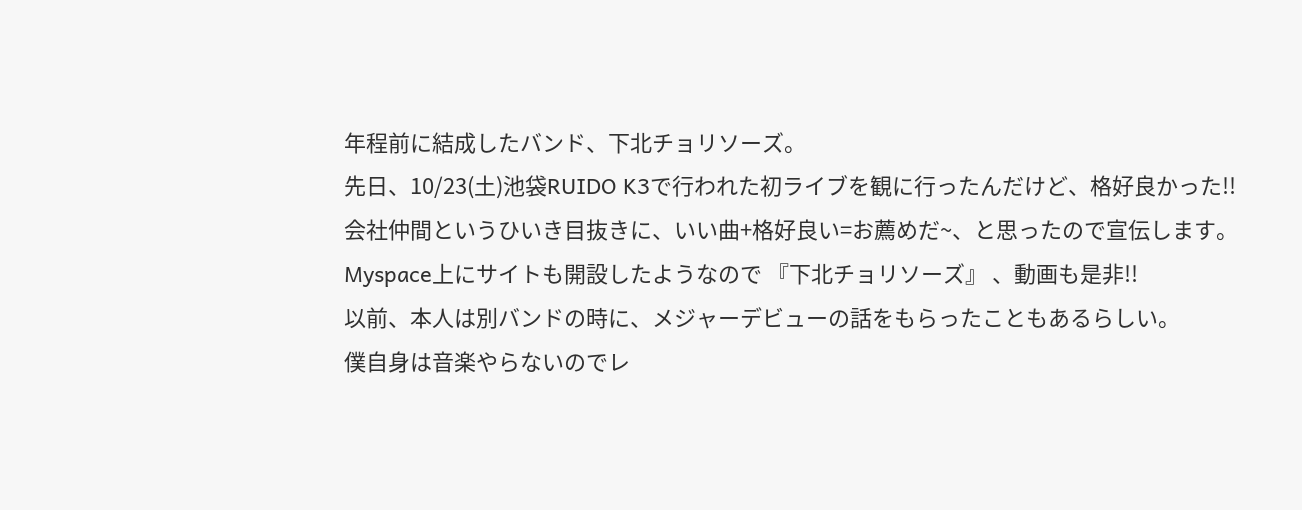年程前に結成したバンド、下北チョリソーズ。
先日、10/23(土)池袋RUIDO K3で行われた初ライブを観に行ったんだけど、格好良かった!!
会社仲間というひいき目抜きに、いい曲+格好良い=お薦めだ~、と思ったので宣伝します。
Myspace上にサイトも開設したようなので 『下北チョリソーズ』 、動画も是非!!
以前、本人は別バンドの時に、メジャーデビューの話をもらったこともあるらしい。
僕自身は音楽やらないのでレ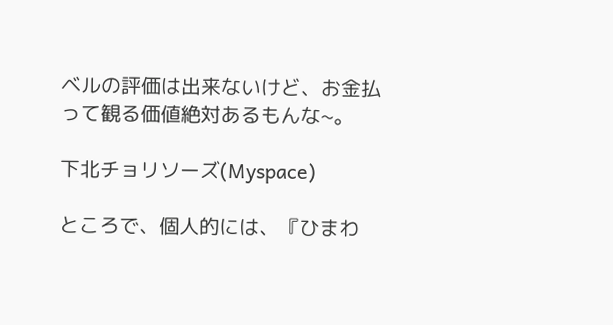ベルの評価は出来ないけど、お金払って観る価値絶対あるもんな~。

下北チョリソーズ(Myspace)

ところで、個人的には、『ひまわ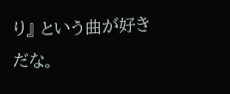り』 という曲が好きだな。